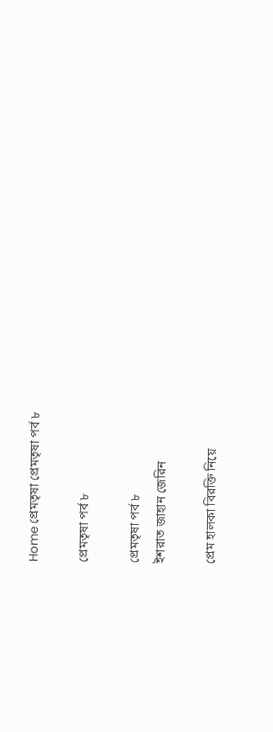Home প্রেমতৃষা প্রেমতৃষা পর্ব ৮

প্রেমতৃষা পর্ব ৮

প্রেমতৃষা পর্ব ৮
ইশরাত জাহান জেরিন

প্রেম হালকা বিরক্তি নিয়ে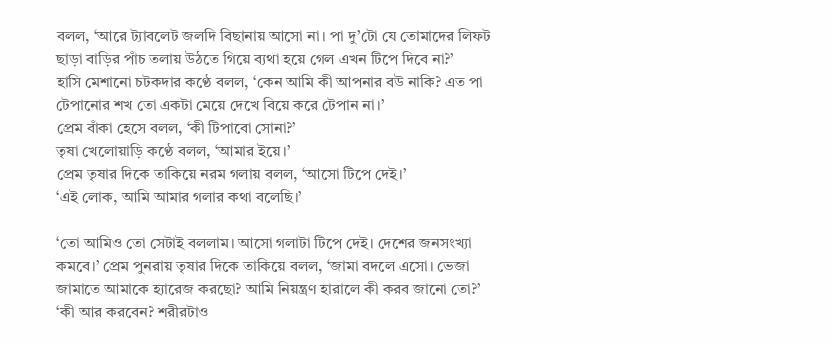বলল, ‘আরে ট্যাবলেট জলদি বিছানায় আসো না। পা দু’টো যে তোমাদের লিফট ছাড়া বাড়ির পাঁচ তলায় উঠতে গিয়ে ব্যথা হয়ে গেল এখন টিপে দিবে না?’
হাসি মেশানো চটকদার কণ্ঠে বলল, ‘কেন আমি কী আপনার বউ নাকি? এত পা টেপানোর শখ তো একটা মেয়ে দেখে বিয়ে করে টেপান না।’
প্রেম বাঁকা হেসে বলল, ‘কী টিপাবো সোনা?’
তৃষা খেলোয়াড়ি কণ্ঠে বলল, ‘আমার ইয়ে।’
প্রেম তৃষার দিকে তাকিয়ে নরম গলায় বলল, ‘আসো টিপে দেই।’
‘এই লোক, আমি আমার গলার কথা বলেছি।’

‘তো আমিও তো সেটাই বললাম। আসো গলাটা টিপে দেই। দেশের জনসংখ্যা কমবে।’ প্রেম পুনরায় তৃষার দিকে তাকিয়ে বলল, ‘জামা বদলে এসো। ভেজা জামাতে আমাকে হ্যারেজ করছো? আমি নিয়ন্ত্রণ হারালে কী করব জানো তো?’
‘কী আর করবেন? শরীরটাও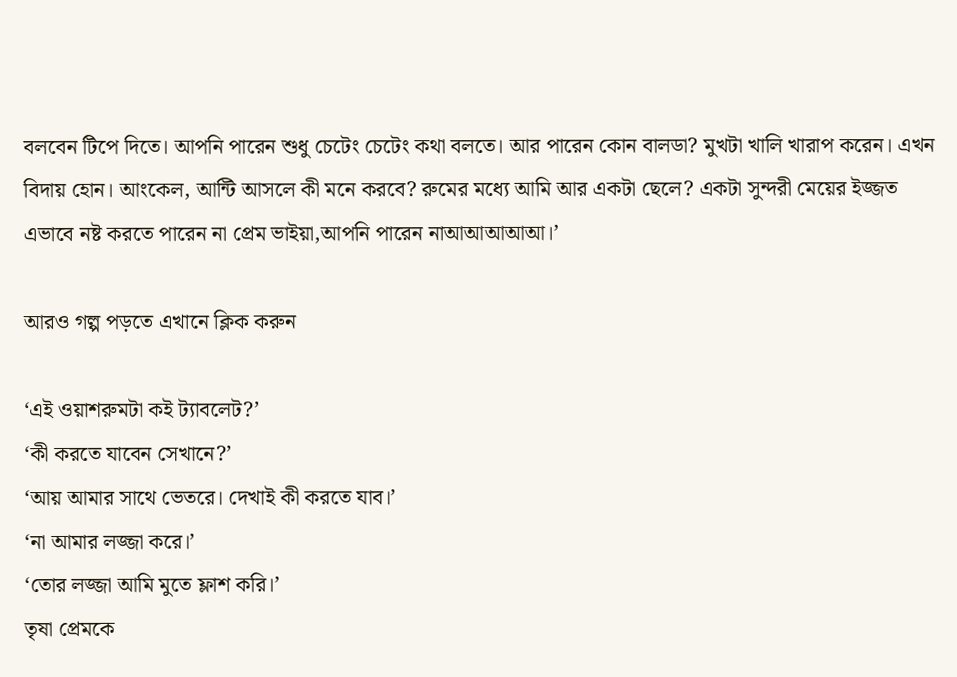বলবেন টিপে দিতে। আপনি পারেন শুধু চেটেং চেটেং কথা বলতে। আর পারেন কোন বালডা? মুখটা খালি খারাপ করেন। এখন বিদায় হোন। আংকেল, আন্টি আসলে কী মনে করবে? রুমের মধ্যে আমি আর একটা ছেলে? একটা সুন্দরী মেয়ের ইজ্জত এভাবে নষ্ট করতে পারেন না প্রেম ভাইয়া,আপনি পারেন নাআআআআআ।’

আরও গল্প পড়তে এখানে ক্লিক করুন

‘এই ওয়াশরুমটা কই ট্যাবলেট?’
‘কী করতে যাবেন সেখানে?’
‘আয় আমার সাথে ভেতরে। দেখাই কী করতে যাব।’
‘না আমার লজ্জা করে।’
‘তোর লজ্জা আমি মুতে ফ্লাশ করি।’
তৃষা প্রেমকে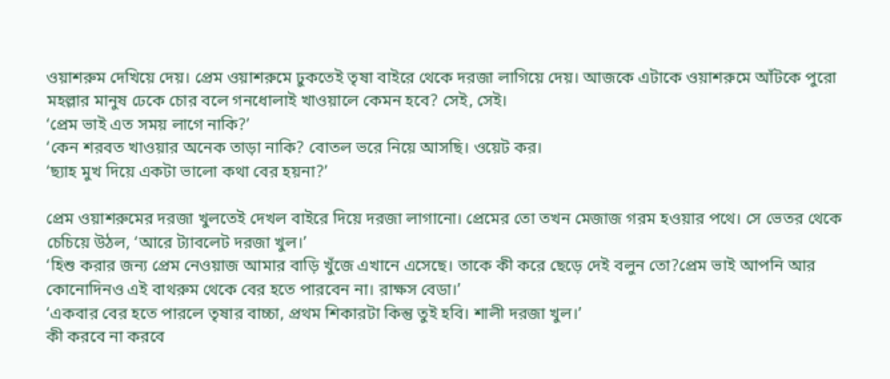ওয়াশরুম দেখিয়ে দেয়। প্রেম ওয়াশরুমে ঢুকতেই তৃষা বাইরে থেকে দরজা লাগিয়ে দেয়। আজকে এটাকে ওয়াশরুমে আঁটকে পুরো মহল্লার মানুষ ঢেকে চোর বলে গনধোলাই খাওয়ালে কেমন হবে? সেই, সেই।
‘প্রেম ভাই এত সময় লাগে নাকি?’
‘কেন শরবত খাওয়ার অনেক তাড়া নাকি? বোতল ভরে নিয়ে আসছি। ওয়েট কর।
‘ছ্যাহ মুখ দিয়ে একটা ভালো কথা বের হয়না?’

প্রেম ওয়াশরুমের দরজা খুলতেই দেখল বাইরে দিয়ে দরজা লাগানো। প্রেমের তো তখন মেজাজ গরম হওয়ার পথে। সে ভেতর থেকে চেচিয়ে উঠল, ‘আরে ট্যাবলেট দরজা খুল।’
‘হিশু করার জন্য প্রেম নেওয়াজ আমার বাড়ি খুঁজে এখানে এসেছে। তাকে কী করে ছেড়ে দেই বলুন তো?প্রেম ভাই আপনি আর কোনোদিনও এই বাথরুম থেকে বের হতে পারবেন না। রাক্ষস বেডা।’
‘একবার বের হতে পারলে তৃষার বাচ্চা, প্রথম শিকারটা কিন্তু তুই হবি। শালী দরজা খুল।’
কী করবে না করবে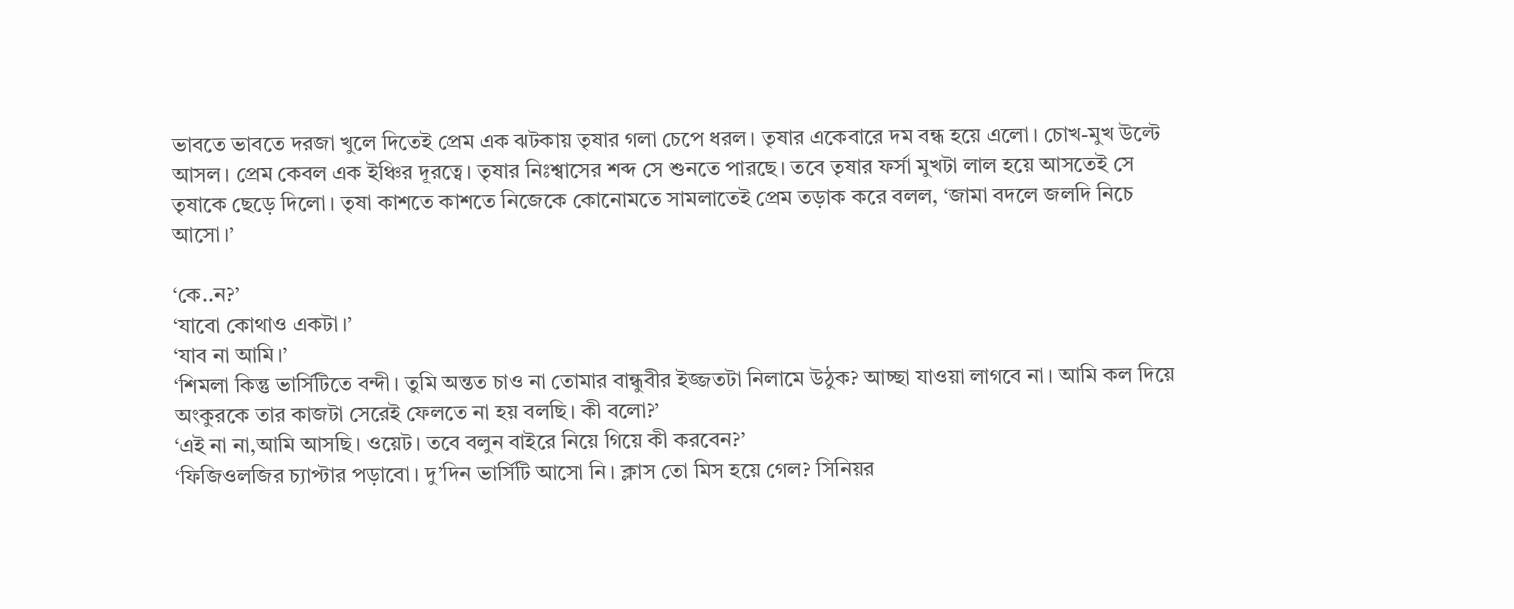ভাবতে ভাবতে দরজা খুলে দিতেই প্রেম এক ঝটকায় তৃষার গলা চেপে ধরল। তৃষার একেবারে দম বন্ধ হয়ে এলো। চোখ-মুখ উল্টে আসল। প্রেম কেবল এক ইঞ্চির দূরত্বে। তৃষার নিঃশ্বাসের শব্দ সে শুনতে পারছে। তবে তৃষার ফর্সা মুখটা লাল হয়ে আসতেই সে তৃষাকে ছেড়ে দিলো। তৃষা কাশতে কাশতে নিজেকে কোনোমতে সামলাতেই প্রেম তড়াক করে বলল, ‘জামা বদলে জলদি নিচে আসো।’

‘কে..ন?’
‘যাবো কোথাও একটা।’
‘যাব না আমি।’
‘শিমলা কিন্তু ভার্সিটিতে বন্দী। তুমি অন্তত চাও না তোমার বান্ধুবীর ইজ্জতটা নিলামে উঠুক? আচ্ছা যাওয়া লাগবে না। আমি কল দিয়ে অংকুরকে তার কাজটা সেরেই ফেলতে না হয় বলছি। কী বলো?’
‘এই না না,আমি আসছি। ওয়েট। তবে বলুন বাইরে নিয়ে গিয়ে কী করবেন?’
‘ফিজিওলজির চ্যাপ্টার পড়াবো। দু’দিন ভার্সিটি আসো নি। ক্লাস তো মিস হয়ে গেল? সিনিয়র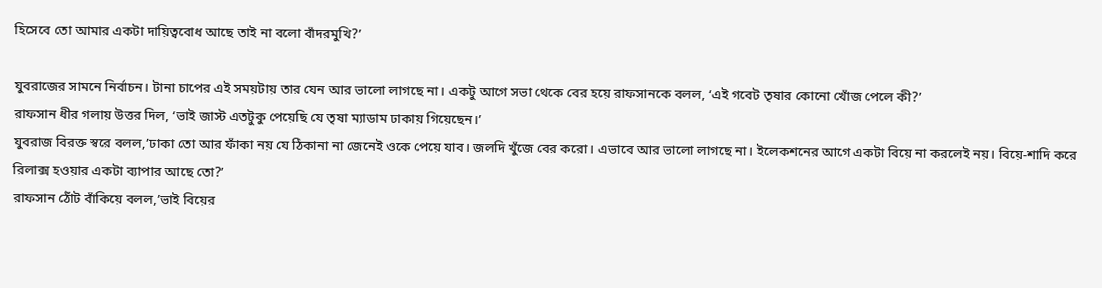হিসেবে তো আমার একটা দায়িত্ববোধ আছে তাই না বলো বাঁদরমুখি?’

যুবরাজের সামনে নির্বাচন। টানা চাপের এই সময়টায় তার যেন আর ভালো লাগছে না। একটু আগে সভা থেকে বের হয়ে রাফসানকে বলল, ‘এই গবেট তৃষার কোনো খোঁজ পেলে কী?’
রাফসান ধীর গলায় উত্তর দিল, ‘ভাই জাস্ট এতটুকু পেয়েছি যে তৃষা ম্যাডাম ঢাকায় গিয়েছেন।’
যুবরাজ বিরক্ত স্বরে বলল,’ঢাকা তো আর ফাঁকা নয় যে ঠিকানা না জেনেই ওকে পেয়ে যাব। জলদি খুঁজে বের করো। এভাবে আর ভালো লাগছে না। ইলেকশনের আগে একটা বিয়ে না করলেই নয়। বিয়ে-শাদি করে রিলাক্স হওয়ার একটা ব্যাপার আছে তো?’
রাফসান ঠোঁট বাঁকিয়ে বলল,’ভাই বিয়ের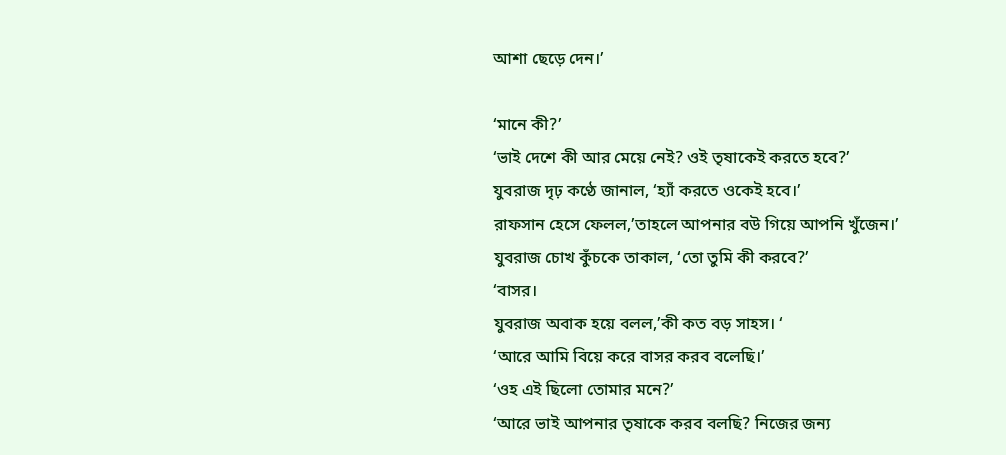আশা ছেড়ে দেন।’

‘মানে কী?’
‘ভাই দেশে কী আর মেয়ে নেই? ওই তৃষাকেই করতে হবে?’
যুবরাজ দৃঢ় কণ্ঠে জানাল, ‘হ্যাঁ করতে ওকেই হবে।’
রাফসান হেসে ফেলল,’তাহলে আপনার বউ গিয়ে আপনি খুঁজেন।’
যুবরাজ চোখ কুঁচকে তাকাল, ‘তো তুমি কী করবে?’
‘বাসর।
যুবরাজ অবাক হয়ে বলল,’কী কত বড় সাহস। ‘
‘আরে আমি বিয়ে করে বাসর করব বলেছি।’
‘ওহ এই ছিলো তোমার মনে?’
‘আরে ভাই আপনার তৃষাকে করব বলছি? নিজের জন্য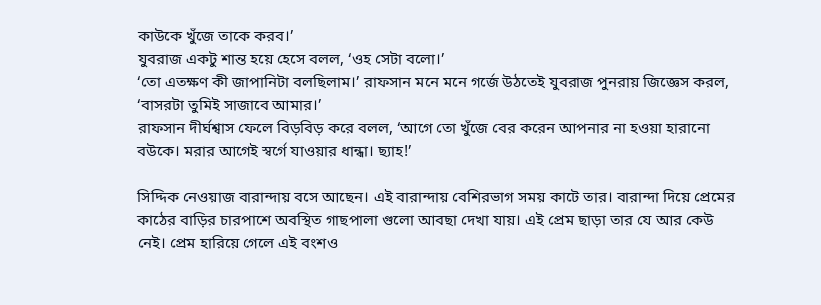কাউকে খুঁজে তাকে করব।’
যুবরাজ একটু শান্ত হয়ে হেসে বলল, ‘ওহ সেটা বলো।’
‘তো এতক্ষণ কী জাপানিটা বলছিলাম।’ রাফসান মনে মনে গর্জে উঠতেই যুবরাজ পুনরায় জিজ্ঞেস করল, ‘বাসরটা তুমিই সাজাবে আমার।’
রাফসান দীর্ঘশ্বাস ফেলে বিড়বিড় করে বলল, ‘আগে তো খুঁজে বের করেন আপনার না হওয়া হারানো বউকে। মরার আগেই স্বর্গে যাওয়ার ধান্ধা। ছ্যাহ!’

সিদ্দিক নেওয়াজ বারান্দায় বসে আছেন। এই বারান্দায় বেশিরভাগ সময় কাটে তার। বারান্দা দিয়ে প্রেমের কাঠের বাড়ির চারপাশে অবস্থিত গাছপালা গুলো আবছা দেখা যায়। এই প্রেম ছাড়া তার যে আর কেউ নেই। প্রেম হারিয়ে গেলে এই বংশও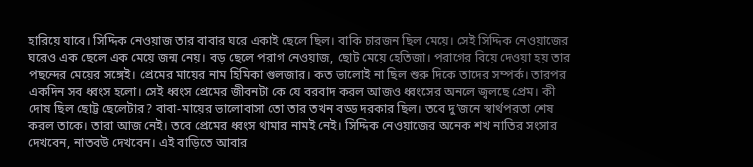হারিয়ে যাবে। সিদ্দিক নেওয়াজ তার বাবার ঘরে একাই ছেলে ছিল। বাকি চারজন ছিল মেয়ে। সেই সিদ্দিক নেওয়াজের ঘরেও এক ছেলে এক মেয়ে জন্ম নেয়। বড় ছেলে পরাগ নেওয়াজ, ছোট মেয়ে হেতিজা। পরাগের বিয়ে দেওয়া হয় তার পছন্দের মেয়ের সঙ্গেই। প্রেমের মায়ের নাম হিমিকা গুলজার। কত ভালোই না ছিল শুরু দিকে তাদের সম্পর্ক। তারপর একদিন সব ধ্বংস হলো। সেই ধ্বংস প্রেমের জীবনটা কে যে বরবাদ করল আজও ধ্বংসের অনলে জ্বলছে প্রেম। কী দোষ ছিল ছোট্ট ছেলেটার? বাবা-মায়ের ভালোবাসা তো তার তখন বড্ড দরকার ছিল। তবে দু’জনে স্বার্থপরতা শেষ করল তাকে। তারা আজ নেই। তবে প্রেমের ধ্বংস থামার নামই নেই। সিদ্দিক নেওয়াজের অনেক শখ নাতির সংসার দেখবেন, নাতবউ দেখবেন। এই বাড়িতে আবার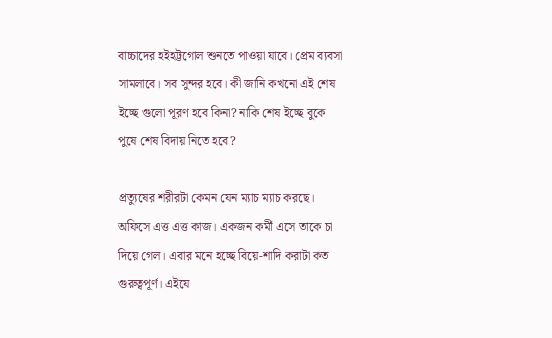বাচ্চাদের হইহট্টগোল শুনতে পাওয়া যাবে। প্রেম ব্যবসা সামলাবে। সব সুন্দর হবে। কী জানি কখনো এই শেষ ইচ্ছে গুলো পূরণ হবে কিনা? নাকি শেষ ইচ্ছে বুকে পুষে শেষ বিদায় নিতে হবে?

প্রত্যুষের শরীরটা কেমন যেন ম্যাচ ম্যাচ করছে। অফিসে এত্ত এত্ত কাজ। একজন কর্মী এসে তাকে চা দিয়ে গেল। এবার মনে হচ্ছে বিয়ে-শাদি করাটা কত গুরুত্বপূর্ণ। এইযে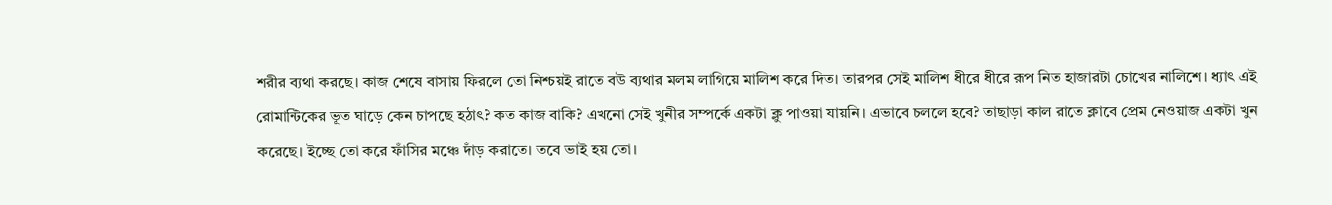শরীর ব্যথা করছে। কাজ শেষে বাসায় ফিরলে তো নিশ্চয়ই রাতে বউ ব্যথার মলম লাগিয়ে মালিশ করে দিত। তারপর সেই মালিশ ধীরে ধীরে রূপ নিত হাজারটা চোখের নালিশে। ধ্যাৎ এই রোমান্টিকের ভূত ঘাড়ে কেন চাপছে হঠাৎ? কত কাজ বাকি? এখনো সেই খুনীর সম্পর্কে একটা ক্লু পাওয়া যায়নি। এভাবে চললে হবে? তাছাড়া কাল রাতে ক্লাবে প্রেম নেওয়াজ একটা খুন করেছে। ইচ্ছে তো করে ফাঁসির মঞ্চে দাঁড় করাতে। তবে ভাই হয় তো।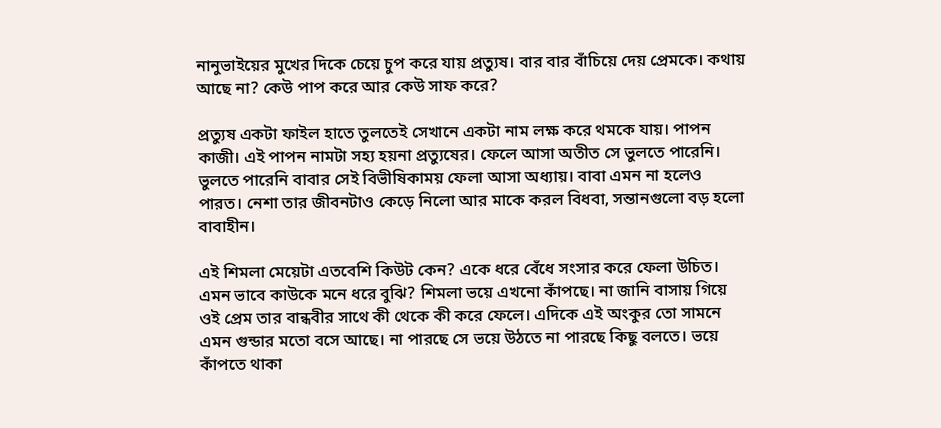নানুভাইয়ের মুখের দিকে চেয়ে চুপ করে যায় প্রত্যুষ। বার বার বাঁচিয়ে দেয় প্রেমকে। কথায় আছে না? কেউ পাপ করে আর কেউ সাফ করে?

প্রত্যুষ একটা ফাইল হাতে তুলতেই সেখানে একটা নাম লক্ষ করে থমকে যায়। পাপন কাজী। এই পাপন নামটা সহ্য হয়না প্রত্যুষের। ফেলে আসা অতীত সে ভুলতে পারেনি। ভুলতে পারেনি বাবার সেই বিভীষিকাময় ফেলা আসা অধ্যায়। বাবা এমন না হলেও পারত। নেশা তার জীবনটাও কেড়ে নিলো আর মাকে করল বিধবা, সন্তানগুলো বড় হলো বাবাহীন।

এই শিমলা মেয়েটা এতবেশি কিউট কেন? একে ধরে বেঁধে সংসার করে ফেলা উচিত। এমন ভাবে কাউকে মনে ধরে বুঝি? শিমলা ভয়ে এখনো কাঁপছে। না জানি বাসায় গিয়ে ওই প্রেম তার বান্ধবীর সাথে কী থেকে কী করে ফেলে। এদিকে এই অংকুর তো সামনে এমন গুন্ডার মতো বসে আছে। না পারছে সে ভয়ে উঠতে না পারছে কিছু বলতে। ভয়ে কাঁপতে থাকা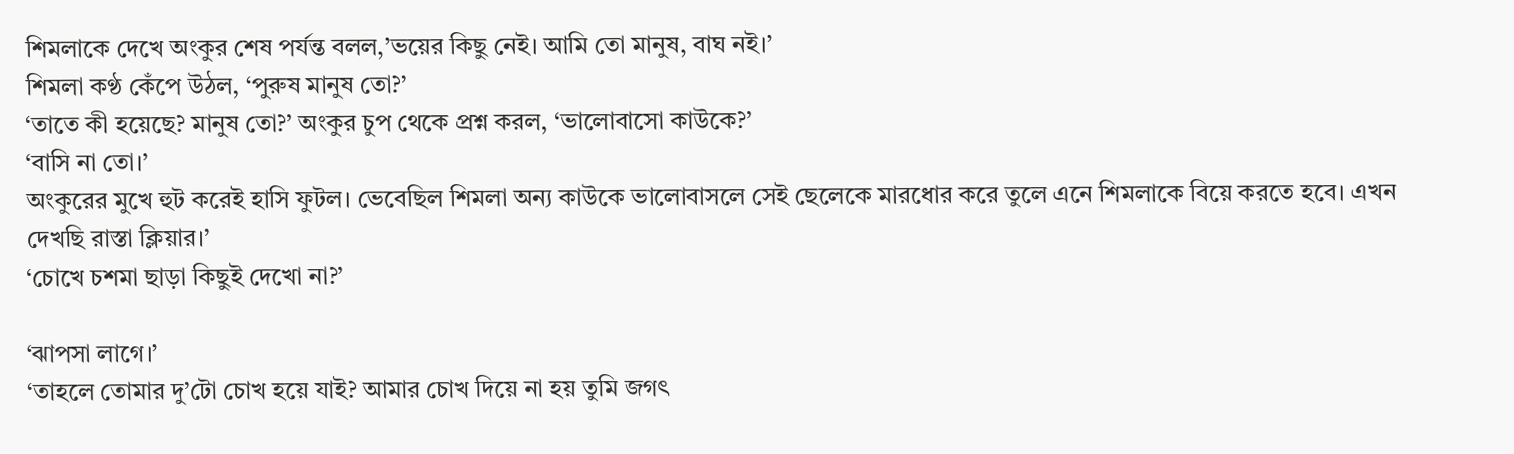শিমলাকে দেখে অংকুর শেষ পর্যন্ত বলল,’ভয়ের কিছু নেই। আমি তো মানুষ, বাঘ নই।’
শিমলা কণ্ঠ কেঁপে উঠল, ‘পুরুষ মানুষ তো?’
‘তাতে কী হয়েছে? মানুষ তো?’ অংকুর চুপ থেকে প্রশ্ন করল, ‘ভালোবাসো কাউকে?’
‘বাসি না তো।’
অংকুরের মুখে হুট করেই হাসি ফুটল। ভেবেছিল শিমলা অন্য কাউকে ভালোবাসলে সেই ছেলেকে মারধোর করে তুলে এনে শিমলাকে বিয়ে করতে হবে। এখন দেখছি রাস্তা ক্লিয়ার।’
‘চোখে চশমা ছাড়া কিছুই দেখো না?’

‘ঝাপসা লাগে।’
‘তাহলে তোমার দু’টো চোখ হয়ে যাই? আমার চোখ দিয়ে না হয় তুমি জগৎ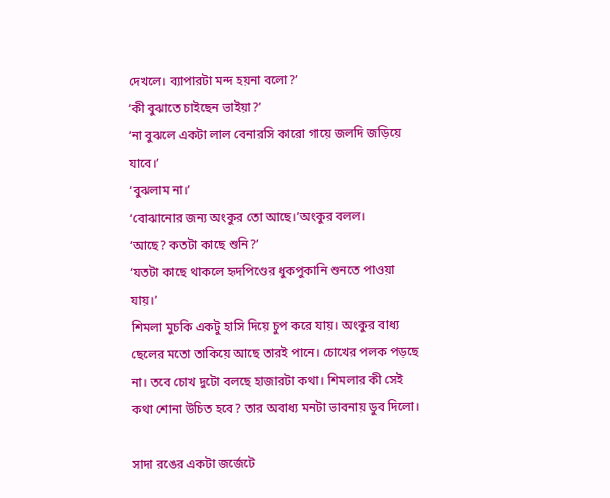দেখলে। ব্যাপারটা মন্দ হয়না বলো?’
‘কী বুঝাতে চাইছেন ভাইয়া?’
‘না বুঝলে একটা লাল বেনারসি কারো গায়ে জলদি জড়িয়ে যাবে।’
‘বুঝলাম না।’
‘বোঝানোর জন্য অংকুর তো আছে।’অংকুর বলল।
‘আছে? কতটা কাছে শুনি?’
‘যতটা কাছে থাকলে হৃদপিণ্ডের ধুকপুকানি শুনতে পাওয়া যায়।’
শিমলা মুচকি একটু হাসি দিয়ে চুপ করে যায়। অংকুর বাধ্য ছেলের মতো তাকিয়ে আছে তারই পানে। চোখের পলক পড়ছে না। তবে চোখ দুটো বলছে হাজারটা কথা। শিমলার কী সেই কথা শোনা উচিত হবে? তার অবাধ্য মনটা ভাবনায় ডুব দিলো।

সাদা রঙের একটা জর্জেটে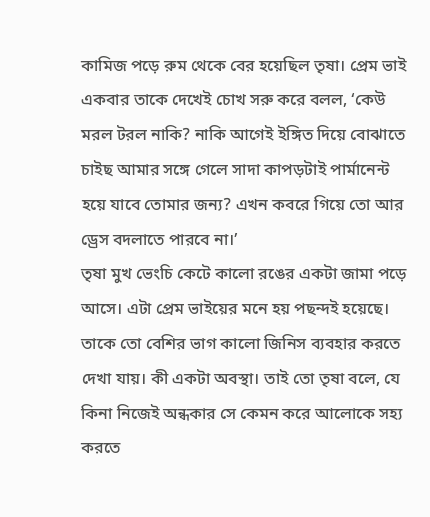কামিজ পড়ে রুম থেকে বের হয়েছিল তৃষা। প্রেম ভাই একবার তাকে দেখেই চোখ সরু করে বলল, ‘কেউ মরল টরল নাকি? নাকি আগেই ইঙ্গিত দিয়ে বোঝাতে চাইছ আমার সঙ্গে গেলে সাদা কাপড়টাই পার্মানেন্ট হয়ে যাবে তোমার জন্য? এখন কবরে গিয়ে তো আর ড্রেস বদলাতে পারবে না।’
তৃষা মুখ ভেংচি কেটে কালো রঙের একটা জামা পড়ে আসে। এটা প্রেম ভাইয়ের মনে হয় পছন্দই হয়েছে। তাকে তো বেশির ভাগ কালো জিনিস ব্যবহার করতে দেখা যায়। কী একটা অবস্থা। তাই তো তৃষা বলে, যে কিনা নিজেই অন্ধকার সে কেমন করে আলোকে সহ্য করতে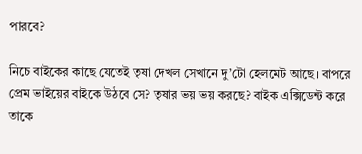পারবে?

নিচে বাইকের কাছে যেতেই তৃষা দেখল সেখানে দু’টো হেলমেট আছে। বাপরে প্রেম ভাইয়ের বাইকে উঠবে সে? তৃষার ভয় ভয় করছে? বাইক এক্সিডেন্ট করে তাকে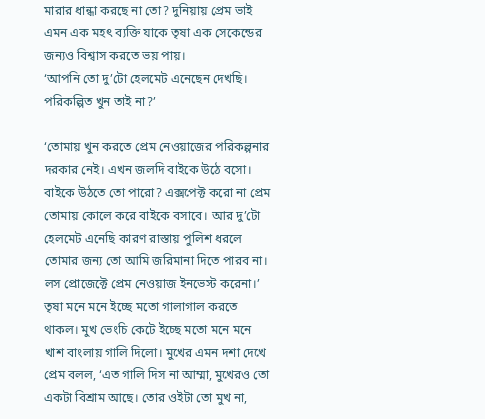মারার ধান্ধা করছে না তো? দুনিয়ায় প্রেম ভাই এমন এক মহৎ ব্যক্তি যাকে তৃষা এক সেকেন্ডের জন্যও বিশ্বাস করতে ভয় পায়।
‘আপনি তো দু’টো হেলমেট এনেছেন দেখছি। পরিকল্পিত খুন তাই না?’

‘তোমায় খুন করতে প্রেম নেওয়াজের পরিকল্পনার দরকার নেই। এখন জলদি বাইকে উঠে বসো। বাইকে উঠতে তো পারো? এক্সপেক্ট করো না প্রেম তোমায় কোলে করে বাইকে বসাবে। আর দু’টো হেলমেট এনেছি কারণ রাস্তায় পুলিশ ধরলে তোমার জন্য তো আমি জরিমানা দিতে পারব না। লস প্রোজেক্টে প্রেম নেওয়াজ ইনভেস্ট করেনা।’
তৃষা মনে মনে ইচ্ছে মতো গালাগাল করতে থাকল। মুখ ভেংচি কেটে ইচ্ছে মতো মনে মনে খাশ বাংলায় গালি দিলো। মুখের এমন দশা দেখে প্রেম বলল, ‘এত গালি দিস না আম্মা, মুখেরও তো একটা বিশ্রাম আছে। তোর ওইটা তো মুখ না,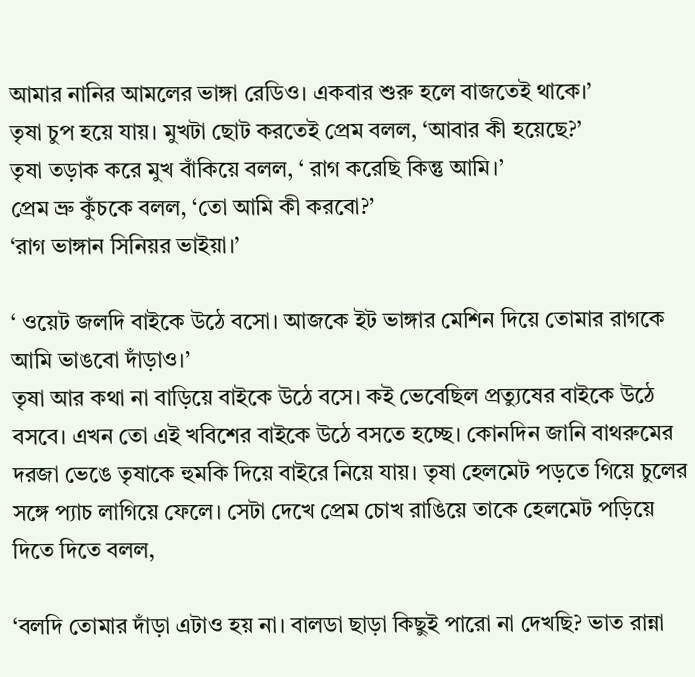আমার নানির আমলের ভাঙ্গা রেডিও। একবার শুরু হলে বাজতেই থাকে।’
তৃষা চুপ হয়ে যায়। মুখটা ছোট করতেই প্রেম বলল, ‘আবার কী হয়েছে?’
তৃষা তড়াক করে মুখ বাঁকিয়ে বলল, ‘ রাগ করেছি কিন্তু আমি।’
প্রেম ভ্রু কুঁচকে বলল, ‘তো আমি কী করবো?’
‘রাগ ভাঙ্গান সিনিয়র ভাইয়া।’

‘ ওয়েট জলদি বাইকে উঠে বসো। আজকে ইট ভাঙ্গার মেশিন দিয়ে তোমার রাগকে আমি ভাঙবো দাঁড়াও।’
তৃষা আর কথা না বাড়িয়ে বাইকে উঠে বসে। কই ভেবেছিল প্রত্যুষের বাইকে উঠে বসবে। এখন তো এই খবিশের বাইকে উঠে বসতে হচ্ছে। কোনদিন জানি বাথরুমের দরজা ভেঙে তৃষাকে হুমকি দিয়ে বাইরে নিয়ে যায়। তৃষা হেলমেট পড়তে গিয়ে চুলের সঙ্গে প্যাচ লাগিয়ে ফেলে। সেটা দেখে প্রেম চোখ রাঙিয়ে তাকে হেলমেট পড়িয়ে দিতে দিতে বলল,

‘বলদি তোমার দাঁড়া এটাও হয় না। বালডা ছাড়া কিছুই পারো না দেখছি? ভাত রান্না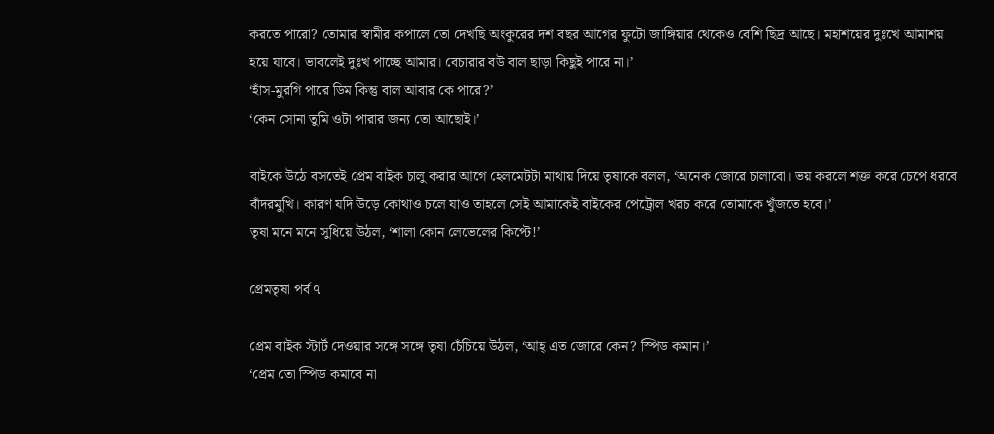করতে পারো? তোমার স্বামীর কপালে তো দেখছি অংকুরের দশ বছর আগের ফুটো জাঙ্গিয়ার থেকেও বেশি ছিদ্র আছে। মহাশয়ের দুঃখে আমাশয় হয়ে যাবে। ভাবলেই দুঃখ পাচ্ছে আমার। বেচারার বউ বাল ছাড়া কিছুই পারে না।’
‘হাঁস-মুরগি পারে ডিম কিন্তু বাল আবার কে পারে?’
‘কেন সোনা তুমি ওটা পারার জন্য তো আছোই।’

বাইকে উঠে বসতেই প্রেম বাইক চালু করার আগে হেলমেটটা মাথায় দিয়ে তৃষাকে বলল, ‘অনেক জোরে চালাবো। ভয় করলে শক্ত করে চেপে ধরবে বাঁদরমুখি। কারণ যদি উড়ে কোথাও চলে যাও তাহলে সেই আমাকেই বাইকের পেট্রোল খরচ করে তোমাকে খুঁজতে হবে।’
তৃষা মনে মনে সুধিয়ে উঠল, ‘শালা কোন লেভেলের কিপ্টে!’

প্রেমতৃষা পর্ব ৭

প্রেম বাইক স্টার্ট দেওয়ার সঙ্গে সঙ্গে তৃষা চেঁচিয়ে উঠল, ‘আহ্ এত জোরে কেন? স্পিড কমান।’
‘প্রেম তো স্পিড কমাবে না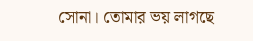সোনা। তোমার ভয় লাগছে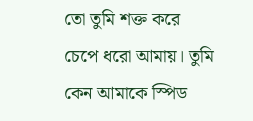তো তুমি শক্ত করে চেপে ধরো আমায়। তুমি কেন আমাকে স্পিড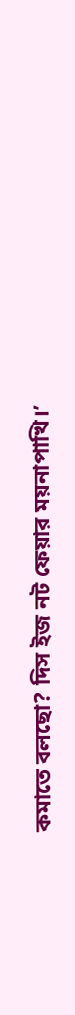কমাতে বলছো? দিস ইজ নট ফেয়ার ময়নাপাখি।’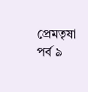প্রেমতৃষা পর্ব ৯